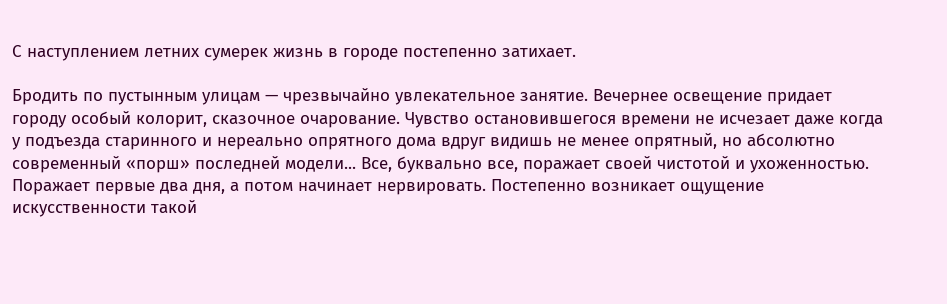С наступлением летних сумерек жизнь в городе постепенно затихает.

Бродить по пустынным улицам — чрезвычайно увлекательное занятие. Вечернее освещение придает городу особый колорит, сказочное очарование. Чувство остановившегося времени не исчезает даже когда у подъезда старинного и нереально опрятного дома вдруг видишь не менее опрятный, но абсолютно современный «порш» последней модели... Все, буквально все, поражает своей чистотой и ухоженностью. Поражает первые два дня, а потом начинает нервировать. Постепенно возникает ощущение искусственности такой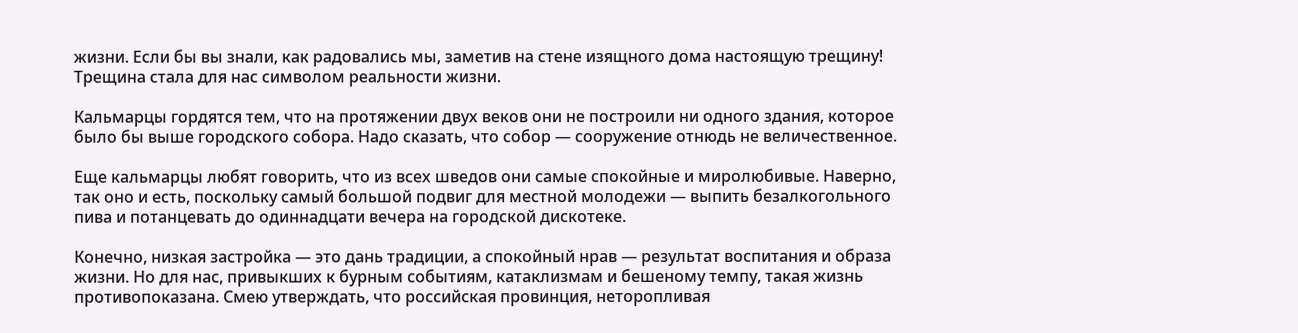жизни. Если бы вы знали, как радовались мы, заметив на стене изящного дома настоящую трещину! Трещина стала для нас символом реальности жизни.

Кальмарцы гордятся тем, что на протяжении двух веков они не построили ни одного здания, которое было бы выше городского собора. Надо сказать, что собор — сооружение отнюдь не величественное.

Еще кальмарцы любят говорить, что из всех шведов они самые спокойные и миролюбивые. Наверно, так оно и есть, поскольку самый большой подвиг для местной молодежи — выпить безалкогольного пива и потанцевать до одиннадцати вечера на городской дискотеке.

Конечно, низкая застройка — это дань традиции, а спокойный нрав — результат воспитания и образа жизни. Но для нас, привыкших к бурным событиям, катаклизмам и бешеному темпу, такая жизнь противопоказана. Смею утверждать, что российская провинция, неторопливая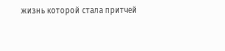жизнь которой стала притчей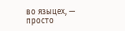во языцех, — просто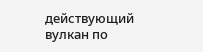действующий вулкан по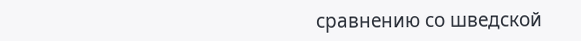сравнению со шведской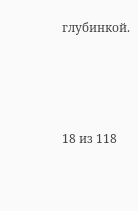глубинкой.




18 из 118